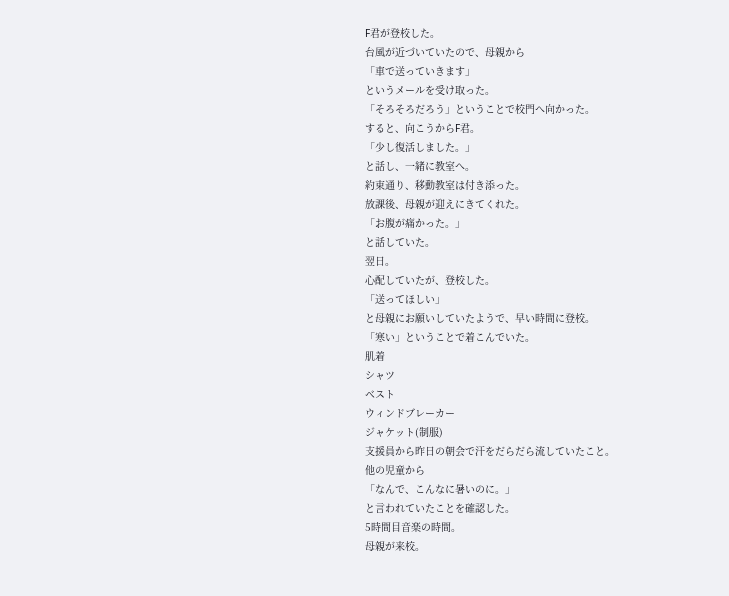F君が登校した。
台風が近づいていたので、母親から
「車で送っていきます」
というメールを受け取った。
「そろそろだろう」ということで校門へ向かった。
すると、向こうからF君。
「少し復活しました。」
と話し、一緒に教室へ。
約束通り、移動教室は付き添った。
放課後、母親が迎えにきてくれた。
「お腹が痛かった。」
と話していた。
翌日。
心配していたが、登校した。
「送ってほしい」
と母親にお願いしていたようで、早い時間に登校。
「寒い」ということで着こんでいた。
肌着
シャツ
ベスト
ウィンドブレーカー
ジャケット(制服)
支援員から昨日の朝会で汗をだらだら流していたこと。
他の児童から
「なんで、こんなに暑いのに。」
と言われていたことを確認した。
5時間目音楽の時間。
母親が来校。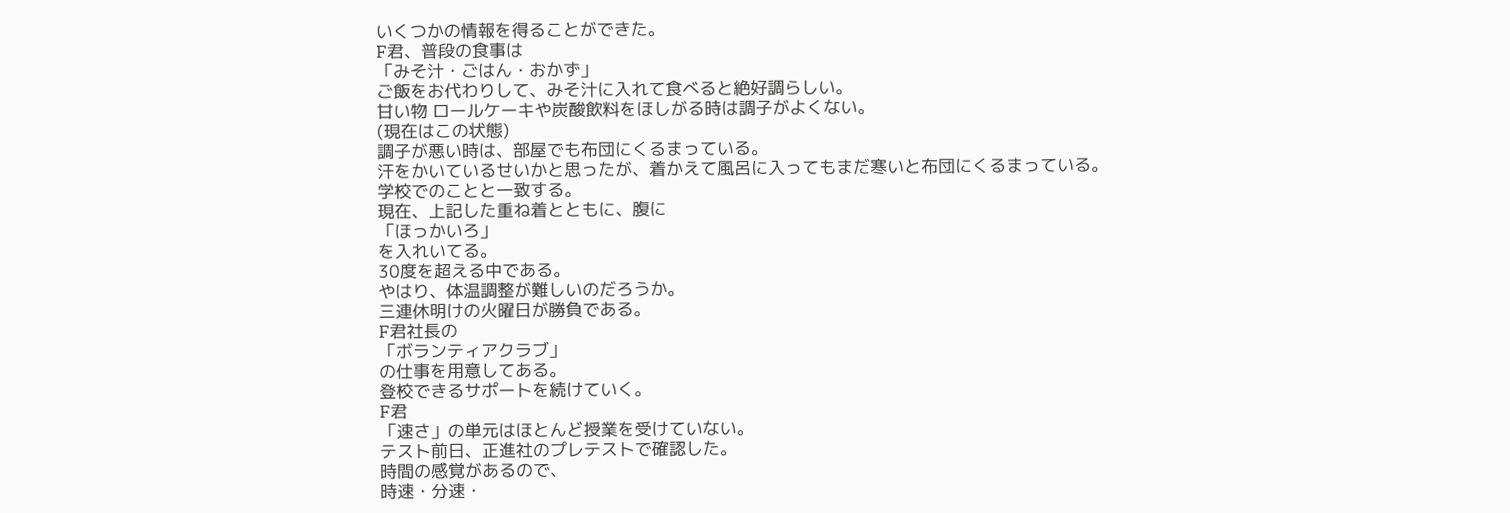いくつかの情報を得ることができた。
F君、普段の食事は
「みそ汁・ごはん・おかず」
ご飯をお代わりして、みそ汁に入れて食べると絶好調らしい。
甘い物 ロールケーキや炭酸飲料をほしがる時は調子がよくない。
(現在はこの状態)
調子が悪い時は、部屋でも布団にくるまっている。
汗をかいているせいかと思ったが、着かえて風呂に入ってもまだ寒いと布団にくるまっている。
学校でのことと一致する。
現在、上記した重ね着とともに、腹に
「ほっかいろ」
を入れいてる。
30度を超える中である。
やはり、体温調整が難しいのだろうか。
三連休明けの火曜日が勝負である。
F君社長の
「ボランティアクラブ」
の仕事を用意してある。
登校できるサポートを続けていく。
F君
「速さ」の単元はほとんど授業を受けていない。
テスト前日、正進社のプレテストで確認した。
時間の感覚があるので、
時速・分速・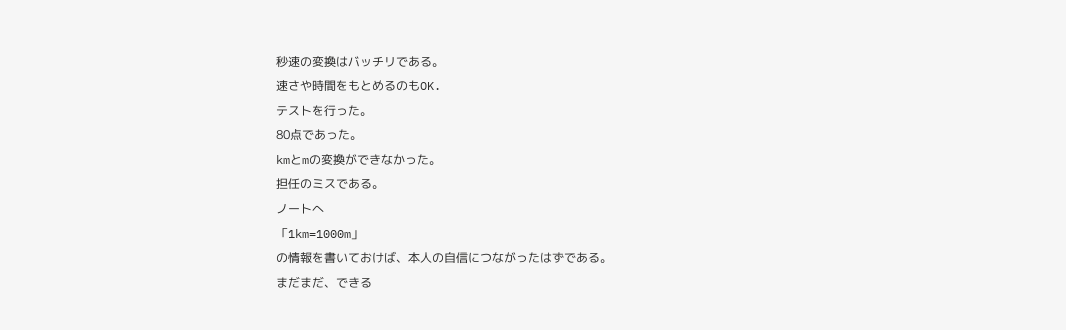秒速の変換はバッチリである。
速さや時間をもとめるのもOK.
テストを行った。
80点であった。
kmとmの変換ができなかった。
担任のミスである。
ノートへ
「1km=1000m」
の情報を書いておけば、本人の自信につながったはずである。
まだまだ、できる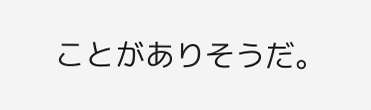ことがありそうだ。